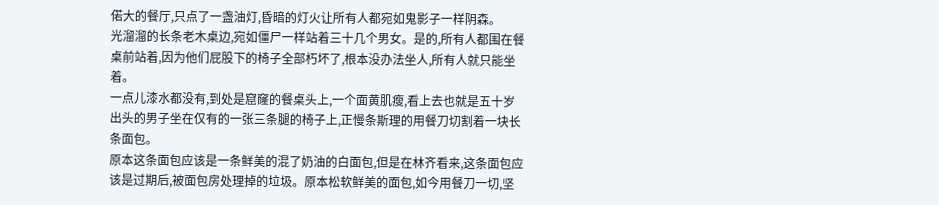偌大的餐厅,只点了一盏油灯,昏暗的灯火让所有人都宛如鬼影子一样阴森。
光溜溜的长条老木桌边,宛如僵尸一样站着三十几个男女。是的,所有人都围在餐桌前站着,因为他们屁股下的椅子全部朽坏了,根本没办法坐人,所有人就只能坐着。
一点儿漆水都没有,到处是窟窿的餐桌头上,一个面黄肌瘦,看上去也就是五十岁出头的男子坐在仅有的一张三条腿的椅子上,正慢条斯理的用餐刀切割着一块长条面包。
原本这条面包应该是一条鲜美的混了奶油的白面包,但是在林齐看来,这条面包应该是过期后,被面包房处理掉的垃圾。原本松软鲜美的面包,如今用餐刀一切,坚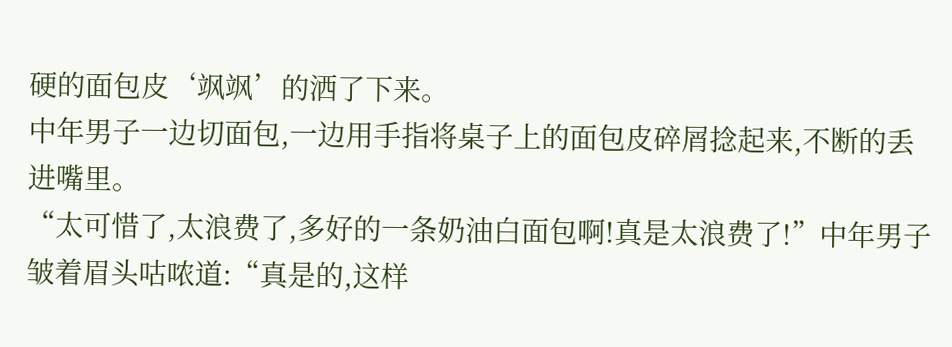硬的面包皮‘飒飒’的洒了下来。
中年男子一边切面包,一边用手指将桌子上的面包皮碎屑捻起来,不断的丢进嘴里。
“太可惜了,太浪费了,多好的一条奶油白面包啊!真是太浪费了!”中年男子皱着眉头咕哝道:“真是的,这样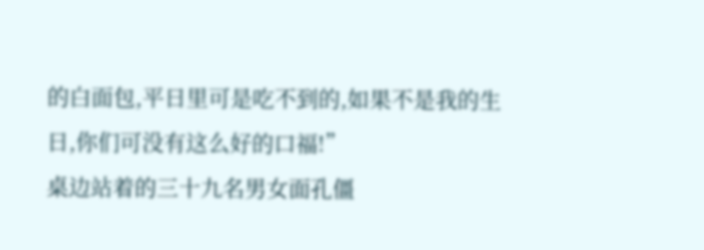的白面包,平日里可是吃不到的,如果不是我的生日,你们可没有这么好的口福!”
桌边站着的三十九名男女面孔僵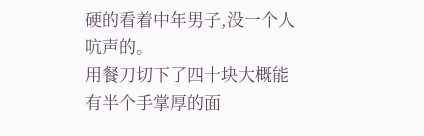硬的看着中年男子,没一个人吭声的。
用餐刀切下了四十块大概能有半个手掌厚的面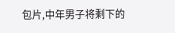包片,中年男子将剩下的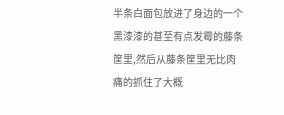半条白面包放进了身边的一个黑漆漆的甚至有点发霉的藤条筐里,然后从藤条筐里无比肉痛的抓住了大概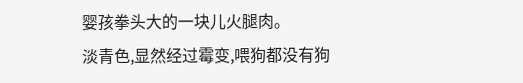婴孩拳头大的一块儿火腿肉。
淡青色,显然经过霉变,喂狗都没有狗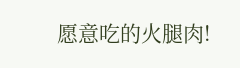愿意吃的火腿肉!